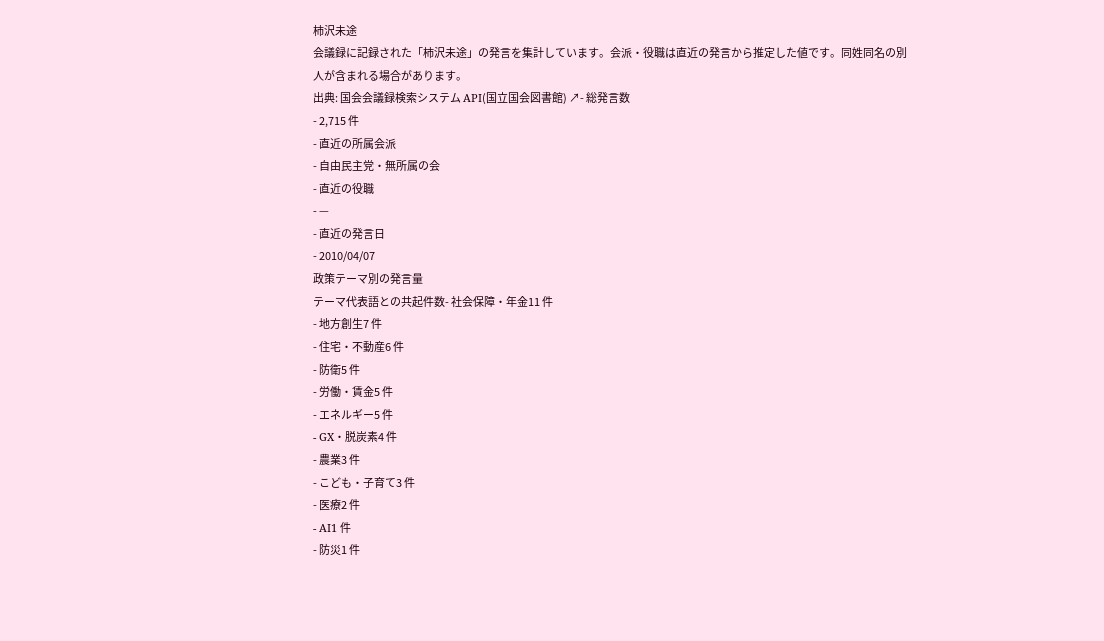柿沢未途
会議録に記録された「柿沢未途」の発言を集計しています。会派・役職は直近の発言から推定した値です。同姓同名の別人が含まれる場合があります。
出典: 国会会議録検索システム API(国立国会図書館) ↗- 総発言数
- 2,715 件
- 直近の所属会派
- 自由民主党・無所属の会
- 直近の役職
- —
- 直近の発言日
- 2010/04/07
政策テーマ別の発言量
テーマ代表語との共起件数- 社会保障・年金11 件
- 地方創生7 件
- 住宅・不動産6 件
- 防衛5 件
- 労働・賃金5 件
- エネルギー5 件
- GX・脱炭素4 件
- 農業3 件
- こども・子育て3 件
- 医療2 件
- AI1 件
- 防災1 件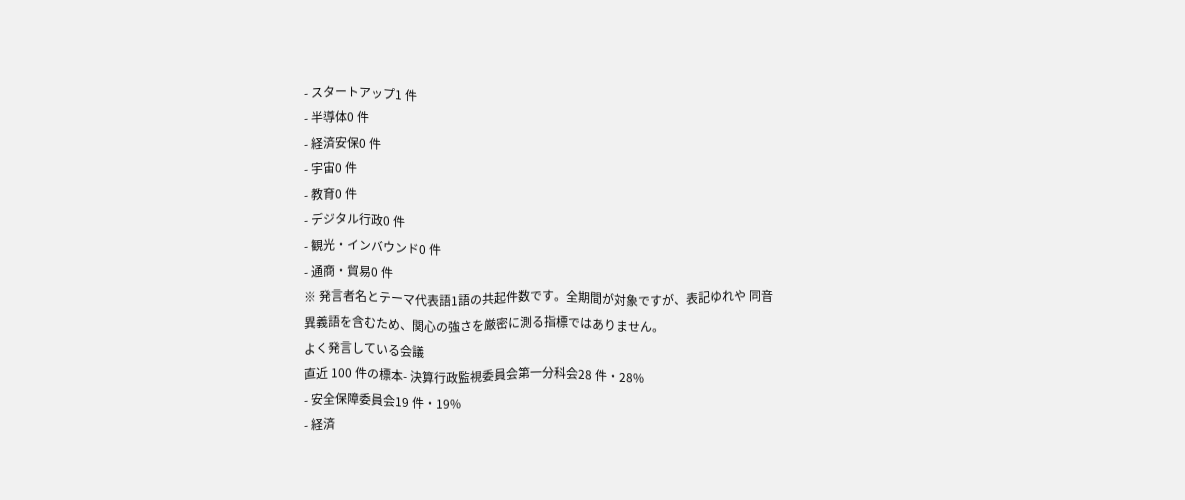- スタートアップ1 件
- 半導体0 件
- 経済安保0 件
- 宇宙0 件
- 教育0 件
- デジタル行政0 件
- 観光・インバウンド0 件
- 通商・貿易0 件
※ 発言者名とテーマ代表語1語の共起件数です。全期間が対象ですが、表記ゆれや 同音異義語を含むため、関心の強さを厳密に測る指標ではありません。
よく発言している会議
直近 100 件の標本- 決算行政監視委員会第一分科会28 件・28%
- 安全保障委員会19 件・19%
- 経済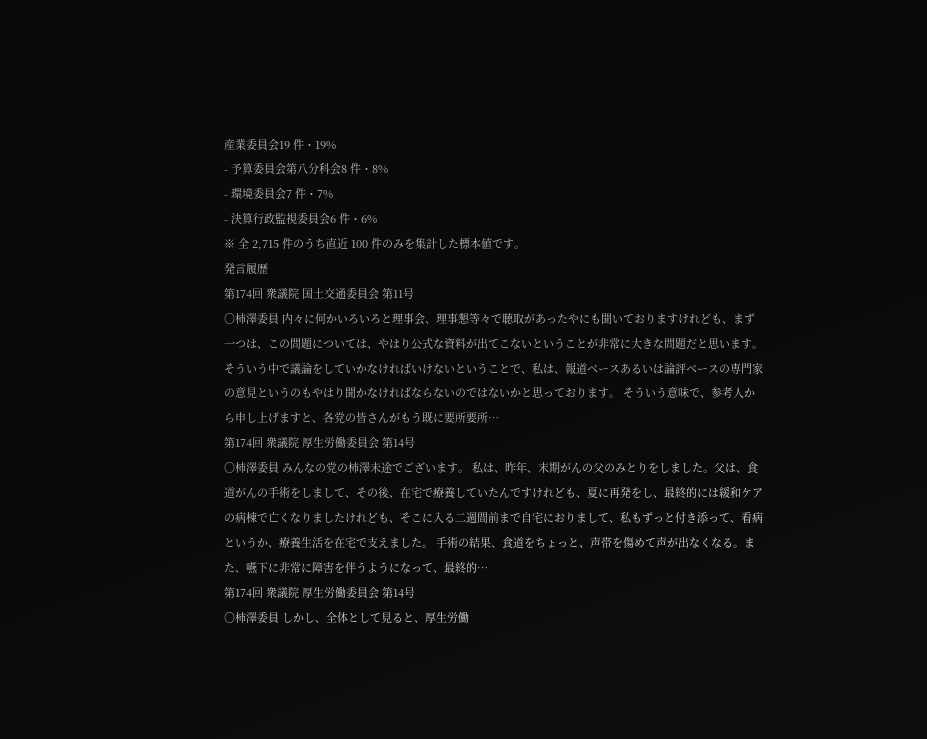産業委員会19 件・19%
- 予算委員会第八分科会8 件・8%
- 環境委員会7 件・7%
- 決算行政監視委員会6 件・6%
※ 全 2,715 件のうち直近 100 件のみを集計した標本値です。
発言履歴
第174回 衆議院 国土交通委員会 第11号
○柿澤委員 内々に何かいろいろと理事会、理事懇等々で聴取があったやにも聞いておりますけれども、まず一つは、この問題については、やはり公式な資料が出てこないということが非常に大きな問題だと思います。そういう中で議論をしていかなければいけないということで、私は、報道ベースあるいは論評ベースの専門家の意見というのもやはり聞かなければならないのではないかと思っております。 そういう意味で、参考人から申し上げますと、各党の皆さんがもう既に要所要所…
第174回 衆議院 厚生労働委員会 第14号
○柿澤委員 みんなの党の柿澤未途でございます。 私は、昨年、末期がんの父のみとりをしました。父は、食道がんの手術をしまして、その後、在宅で療養していたんですけれども、夏に再発をし、最終的には緩和ケアの病棟で亡くなりましたけれども、そこに入る二週間前まで自宅におりまして、私もずっと付き添って、看病というか、療養生活を在宅で支えました。 手術の結果、食道をちょっと、声帯を傷めて声が出なくなる。また、嚥下に非常に障害を伴うようになって、最終的…
第174回 衆議院 厚生労働委員会 第14号
○柿澤委員 しかし、全体として見ると、厚生労働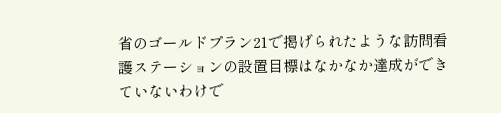省のゴールドプラン21で掲げられたような訪問看護ステーションの設置目標はなかなか達成ができていないわけで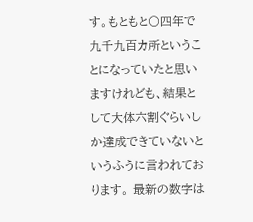す。もともと〇四年で九千九百カ所ということになっていたと思いますけれども、結果として大体六割ぐらいしか達成できていないというふうに言われております。 最新の数字は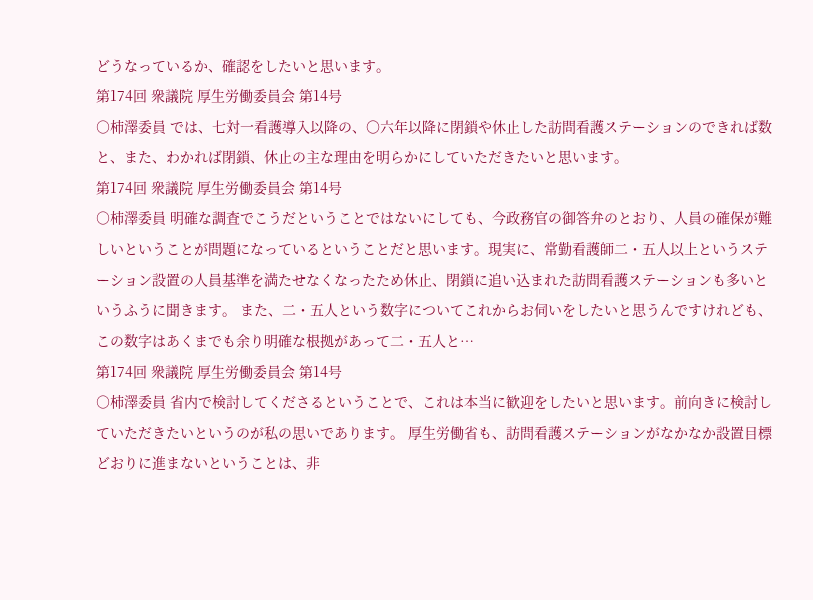どうなっているか、確認をしたいと思います。
第174回 衆議院 厚生労働委員会 第14号
○柿澤委員 では、七対一看護導入以降の、〇六年以降に閉鎖や休止した訪問看護ステーションのできれば数と、また、わかれば閉鎖、休止の主な理由を明らかにしていただきたいと思います。
第174回 衆議院 厚生労働委員会 第14号
○柿澤委員 明確な調査でこうだということではないにしても、今政務官の御答弁のとおり、人員の確保が難しいということが問題になっているということだと思います。現実に、常勤看護師二・五人以上というステーション設置の人員基準を満たせなくなったため休止、閉鎖に追い込まれた訪問看護ステーションも多いというふうに聞きます。 また、二・五人という数字についてこれからお伺いをしたいと思うんですけれども、この数字はあくまでも余り明確な根拠があって二・五人と…
第174回 衆議院 厚生労働委員会 第14号
○柿澤委員 省内で検討してくださるということで、これは本当に歓迎をしたいと思います。前向きに検討していただきたいというのが私の思いであります。 厚生労働省も、訪問看護ステーションがなかなか設置目標どおりに進まないということは、非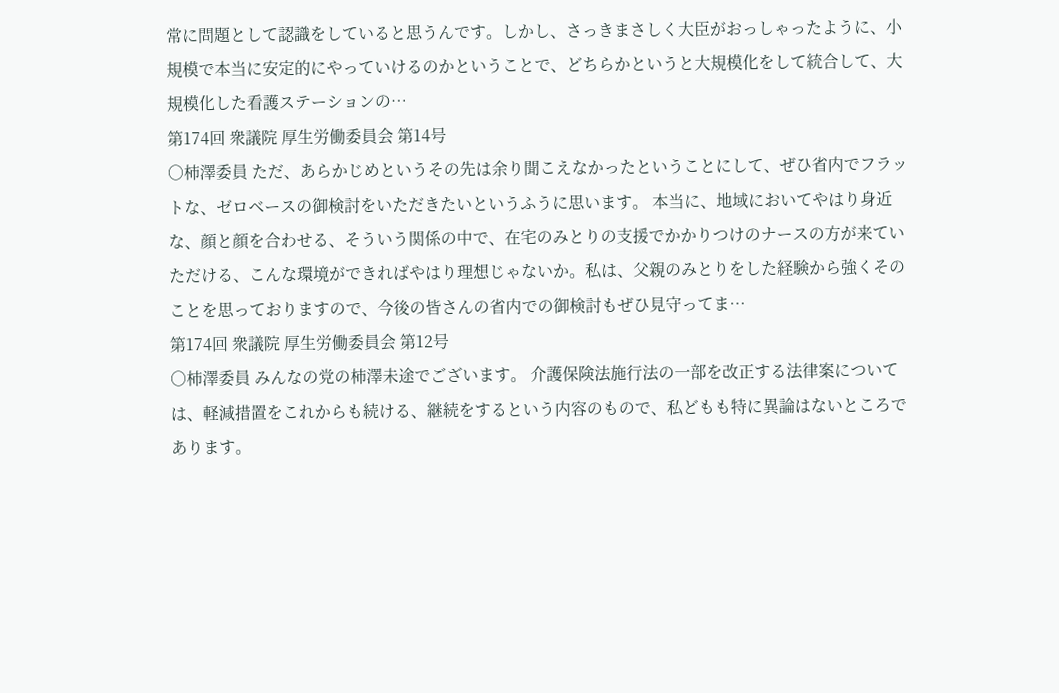常に問題として認識をしていると思うんです。しかし、さっきまさしく大臣がおっしゃったように、小規模で本当に安定的にやっていけるのかということで、どちらかというと大規模化をして統合して、大規模化した看護ステーションの…
第174回 衆議院 厚生労働委員会 第14号
○柿澤委員 ただ、あらかじめというその先は余り聞こえなかったということにして、ぜひ省内でフラットな、ゼロベースの御検討をいただきたいというふうに思います。 本当に、地域においてやはり身近な、顔と顔を合わせる、そういう関係の中で、在宅のみとりの支援でかかりつけのナースの方が来ていただける、こんな環境ができればやはり理想じゃないか。私は、父親のみとりをした経験から強くそのことを思っておりますので、今後の皆さんの省内での御検討もぜひ見守ってま…
第174回 衆議院 厚生労働委員会 第12号
○柿澤委員 みんなの党の柿澤未途でございます。 介護保険法施行法の一部を改正する法律案については、軽減措置をこれからも続ける、継続をするという内容のもので、私どもも特に異論はないところであります。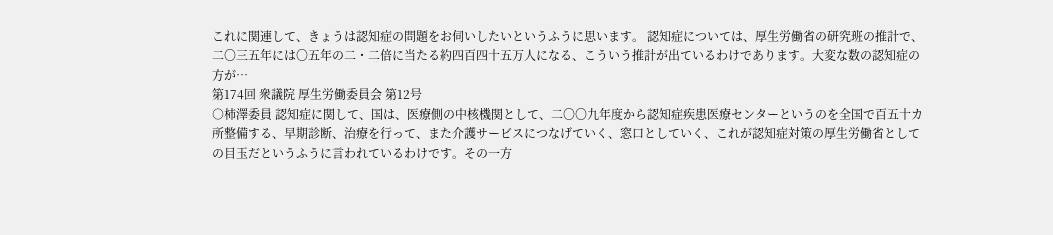これに関連して、きょうは認知症の問題をお伺いしたいというふうに思います。 認知症については、厚生労働省の研究班の推計で、二〇三五年には〇五年の二・二倍に当たる約四百四十五万人になる、こういう推計が出ているわけであります。大変な数の認知症の方が…
第174回 衆議院 厚生労働委員会 第12号
○柿澤委員 認知症に関して、国は、医療側の中核機関として、二〇〇九年度から認知症疾患医療センターというのを全国で百五十カ所整備する、早期診断、治療を行って、また介護サービスにつなげていく、窓口としていく、これが認知症対策の厚生労働省としての目玉だというふうに言われているわけです。その一方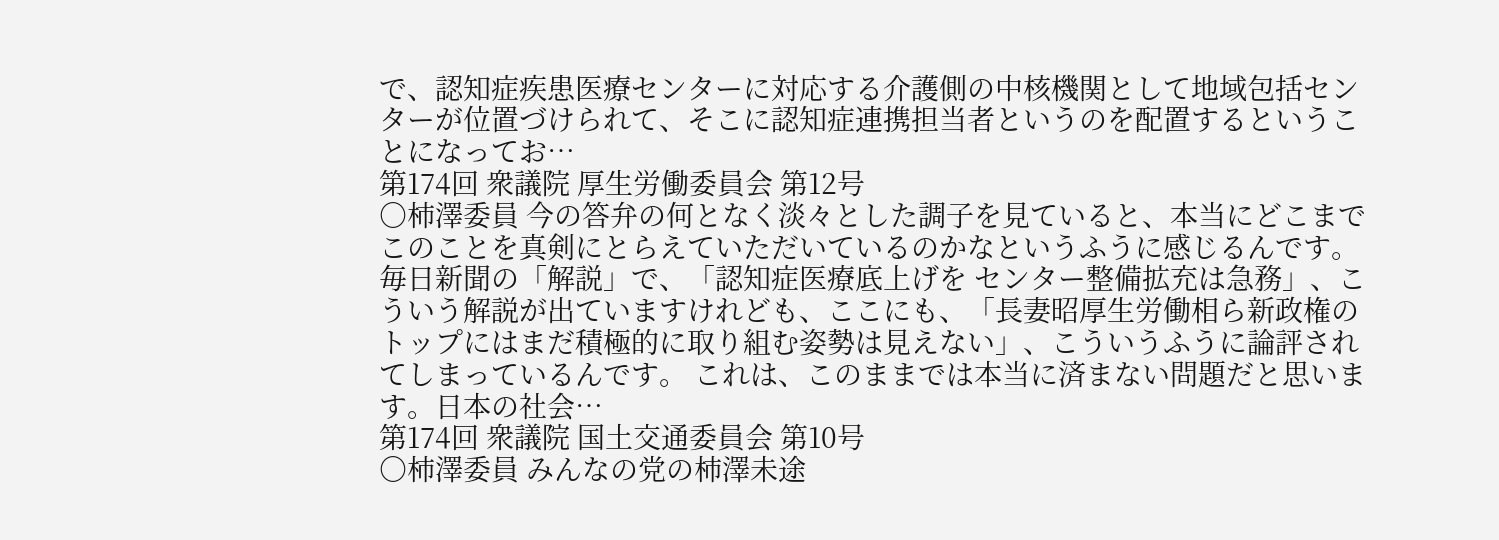で、認知症疾患医療センターに対応する介護側の中核機関として地域包括センターが位置づけられて、そこに認知症連携担当者というのを配置するということになってお…
第174回 衆議院 厚生労働委員会 第12号
○柿澤委員 今の答弁の何となく淡々とした調子を見ていると、本当にどこまでこのことを真剣にとらえていただいているのかなというふうに感じるんです。毎日新聞の「解説」で、「認知症医療底上げを センター整備拡充は急務」、こういう解説が出ていますけれども、ここにも、「長妻昭厚生労働相ら新政権のトップにはまだ積極的に取り組む姿勢は見えない」、こういうふうに論評されてしまっているんです。 これは、このままでは本当に済まない問題だと思います。日本の社会…
第174回 衆議院 国土交通委員会 第10号
○柿澤委員 みんなの党の柿澤未途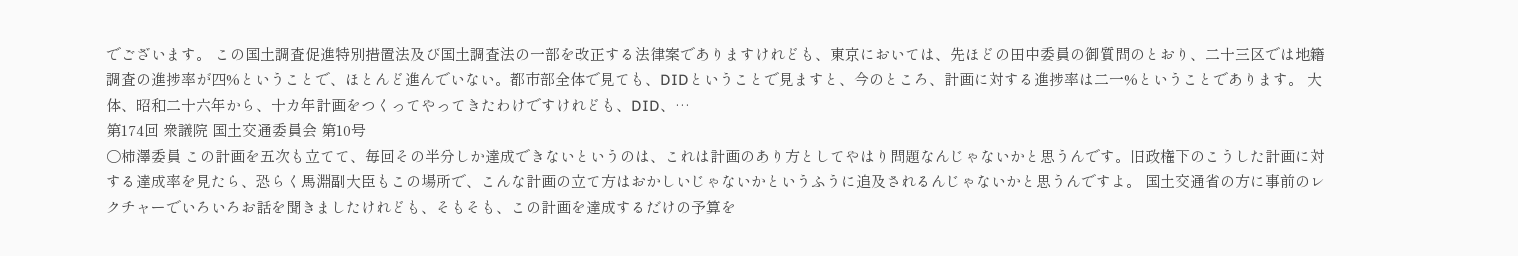でございます。 この国土調査促進特別措置法及び国土調査法の一部を改正する法律案でありますけれども、東京においては、先ほどの田中委員の御質問のとおり、二十三区では地籍調査の進捗率が四%ということで、ほとんど進んでいない。都市部全体で見ても、DIDということで見ますと、今のところ、計画に対する進捗率は二一%ということであります。 大体、昭和二十六年から、十カ年計画をつくってやってきたわけですけれども、DID、…
第174回 衆議院 国土交通委員会 第10号
○柿澤委員 この計画を五次も立てて、毎回その半分しか達成できないというのは、これは計画のあり方としてやはり問題なんじゃないかと思うんです。旧政権下のこうした計画に対する達成率を見たら、恐らく馬淵副大臣もこの場所で、こんな計画の立て方はおかしいじゃないかというふうに追及されるんじゃないかと思うんですよ。 国土交通省の方に事前のレクチャーでいろいろお話を聞きましたけれども、そもそも、この計画を達成するだけの予算を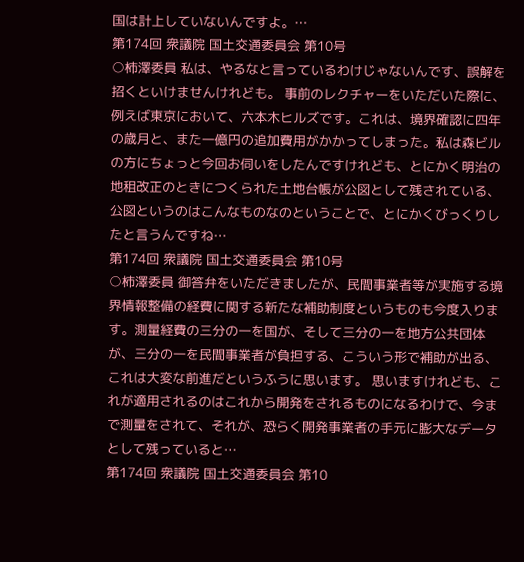国は計上していないんですよ。…
第174回 衆議院 国土交通委員会 第10号
○柿澤委員 私は、やるなと言っているわけじゃないんです、誤解を招くといけませんけれども。 事前のレクチャーをいただいた際に、例えば東京において、六本木ヒルズです。これは、境界確認に四年の歳月と、また一億円の追加費用がかかってしまった。私は森ビルの方にちょっと今回お伺いをしたんですけれども、とにかく明治の地租改正のときにつくられた土地台帳が公図として残されている、公図というのはこんなものなのということで、とにかくびっくりしたと言うんですね…
第174回 衆議院 国土交通委員会 第10号
○柿澤委員 御答弁をいただきましたが、民間事業者等が実施する境界情報整備の経費に関する新たな補助制度というものも今度入ります。測量経費の三分の一を国が、そして三分の一を地方公共団体が、三分の一を民間事業者が負担する、こういう形で補助が出る、これは大変な前進だというふうに思います。 思いますけれども、これが適用されるのはこれから開発をされるものになるわけで、今まで測量をされて、それが、恐らく開発事業者の手元に膨大なデータとして残っていると…
第174回 衆議院 国土交通委員会 第10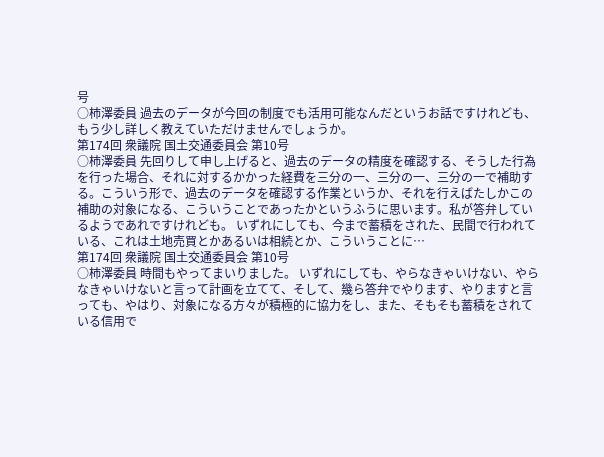号
○柿澤委員 過去のデータが今回の制度でも活用可能なんだというお話ですけれども、もう少し詳しく教えていただけませんでしょうか。
第174回 衆議院 国土交通委員会 第10号
○柿澤委員 先回りして申し上げると、過去のデータの精度を確認する、そうした行為を行った場合、それに対するかかった経費を三分の一、三分の一、三分の一で補助する。こういう形で、過去のデータを確認する作業というか、それを行えばたしかこの補助の対象になる、こういうことであったかというふうに思います。私が答弁しているようであれですけれども。 いずれにしても、今まで蓄積をされた、民間で行われている、これは土地売買とかあるいは相続とか、こういうことに…
第174回 衆議院 国土交通委員会 第10号
○柿澤委員 時間もやってまいりました。 いずれにしても、やらなきゃいけない、やらなきゃいけないと言って計画を立てて、そして、幾ら答弁でやります、やりますと言っても、やはり、対象になる方々が積極的に協力をし、また、そもそも蓄積をされている信用で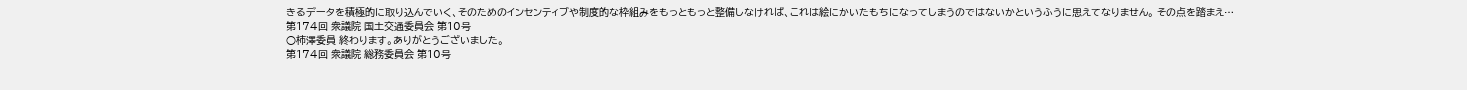きるデータを積極的に取り込んでいく、そのためのインセンティブや制度的な枠組みをもっともっと整備しなければ、これは絵にかいたもちになってしまうのではないかというふうに思えてなりません。 その点を踏まえ…
第174回 衆議院 国土交通委員会 第10号
○柿澤委員 終わります。ありがとうございました。
第174回 衆議院 総務委員会 第10号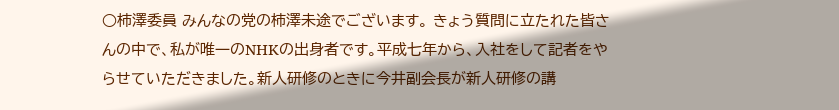○柿澤委員 みんなの党の柿澤未途でございます。 きょう質問に立たれた皆さんの中で、私が唯一のNHKの出身者です。平成七年から、入社をして記者をやらせていただきました。新人研修のときに今井副会長が新人研修の講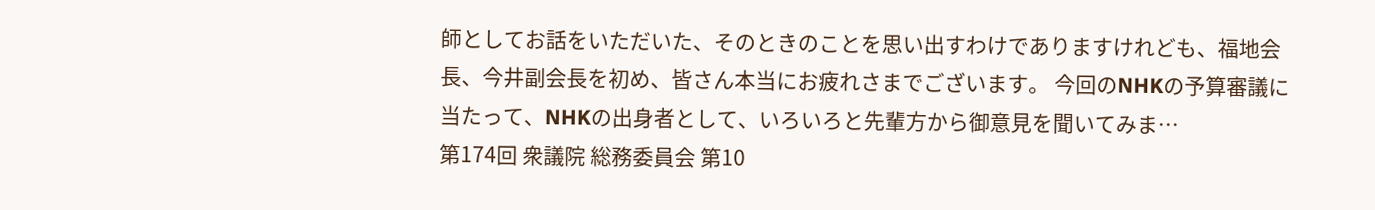師としてお話をいただいた、そのときのことを思い出すわけでありますけれども、福地会長、今井副会長を初め、皆さん本当にお疲れさまでございます。 今回のNHKの予算審議に当たって、NHKの出身者として、いろいろと先輩方から御意見を聞いてみま…
第174回 衆議院 総務委員会 第10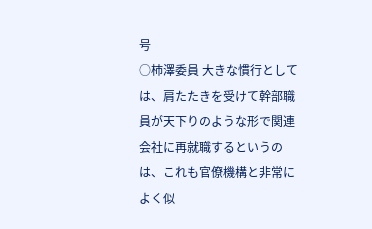号
○柿澤委員 大きな慣行としては、肩たたきを受けて幹部職員が天下りのような形で関連会社に再就職するというのは、これも官僚機構と非常によく似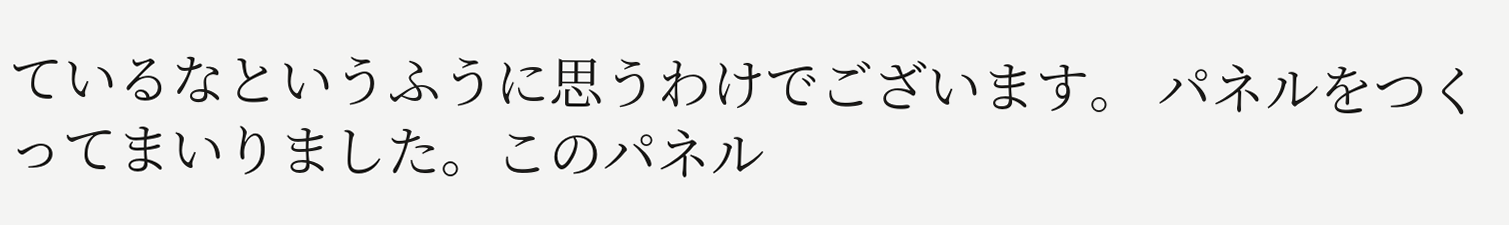ているなというふうに思うわけでございます。 パネルをつくってまいりました。このパネル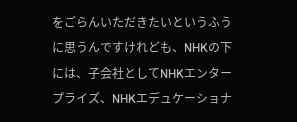をごらんいただきたいというふうに思うんですけれども、NHKの下には、子会社としてNHKエンタープライズ、NHKエデュケーショナ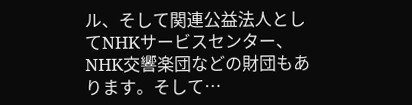ル、そして関連公益法人としてNHKサービスセンター、NHK交響楽団などの財団もあります。そして…